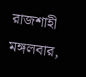রাজশাহী মঙ্গলবার,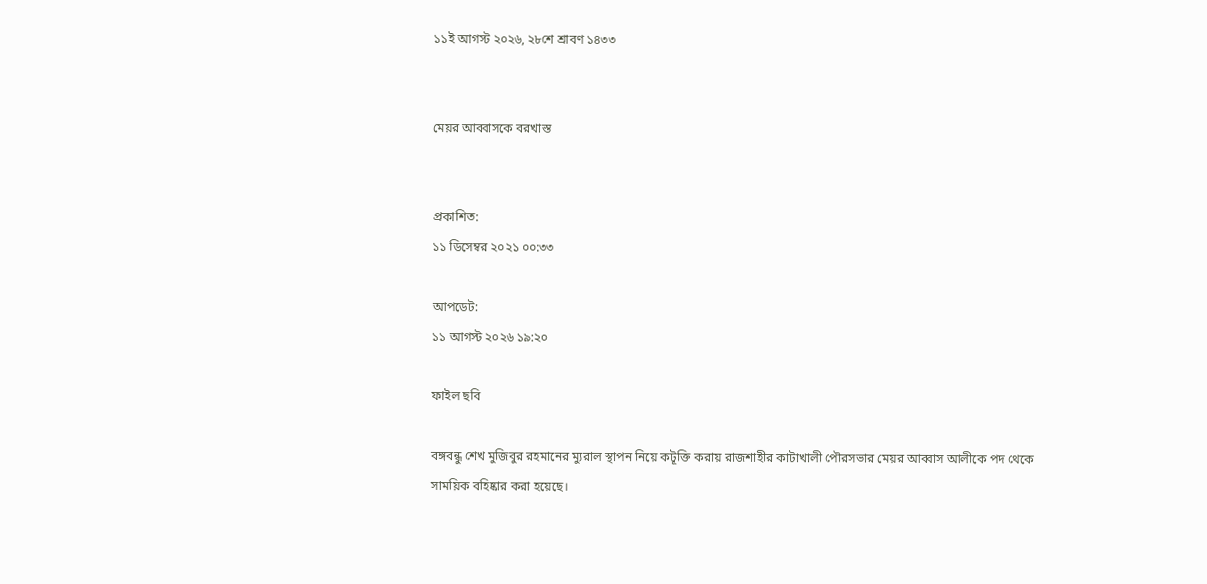১১ই আগস্ট ২০২৬, ২৮শে শ্রাবণ ১৪৩৩


মেয়র আব্বাসকে বরখাস্ত


প্রকাশিত:
১১ ডিসেম্বর ২০২১ ০০:৩৩

আপডেট:
১১ আগস্ট ২০২৬ ১৯:২০

ফাইল ছবি

বঙ্গবন্ধু শেখ মুজিবুর রহমানের ম্যুরাল স্থাপন নিয়ে কটূক্তি করায় রাজশাহীর কাটাখালী পৌরসভার মেয়র আব্বাস আলীকে পদ থেকে সাময়িক বহিষ্কার করা হয়েছে।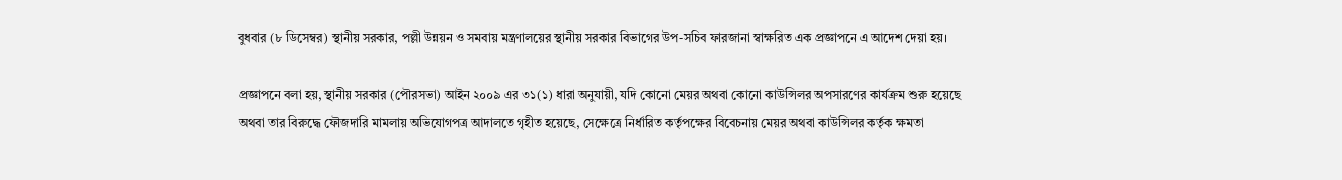বুধবার (৮ ডিসেম্বর) স্থানীয় সরকার, পল্লী উন্নয়ন ও সমবায় মন্ত্রণালয়ের স্থানীয় সরকার বিভাগের উপ-সচিব ফারজানা স্বাক্ষরিত এক প্রজ্ঞাপনে এ আদেশ দেয়া হয়।

প্রজ্ঞাপনে বলা হয়, স্থানীয় সরকার (পৌরসভা) আইন ২০০৯ এর ৩১(১) ধারা অনুযায়ী, যদি কোনো মেয়র অথবা কোনো কাউন্সিলর অপসারণের কার্যক্রম শুরু হয়েছে অথবা তার বিরুদ্ধে ফৌজদারি মামলায় অভিযোগপত্র আদালতে গৃহীত হয়েছে, সেক্ষেত্রে নির্ধারিত কর্তৃপক্ষের বিবেচনায় মেয়র অথবা কাউন্সিলর কর্তৃক ক্ষমতা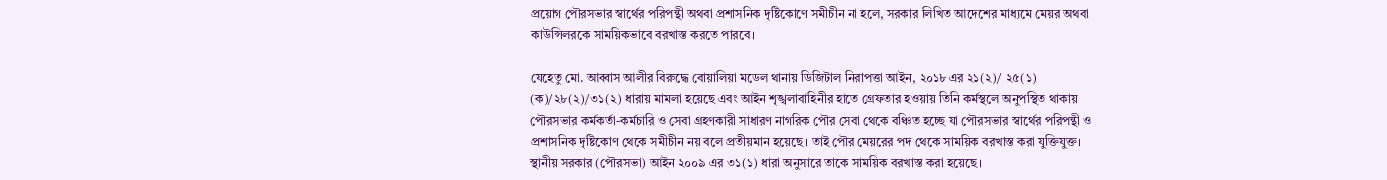প্রয়োগ পৌরসভার স্বার্থের পরিপন্থী অথবা প্রশাসনিক দৃষ্টিকোণে সমীচীন না হলে, সরকার লিখিত আদেশের মাধ্যমে মেয়র অথবা কাউন্সিলরকে সাময়িকভাবে বরখাস্ত করতে পারবে।

যেহেতু মো. আব্বাস আলীর বিরুদ্ধে বোয়ালিয়া মডেল থানায় ডিজিটাল নিরাপত্তা আইন, ২০১৮ এর ২১(২)/ ২৫(১) (ক)/২৮(২)/৩১(২) ধারায় মামলা হয়েছে এবং আইন শৃঙ্খলাবাহিনীর হাতে গ্রেফতার হওয়ায় তিনি কর্মস্থলে অনুপস্থিত থাকায় পৌরসভার কর্মকর্তা-কর্মচারি ও সেবা গ্রহণকারী সাধারণ নাগরিক পৌর সেবা থেকে বঞ্চিত হচ্ছে যা পৌরসভার স্বার্থের পরিপন্থী ও প্রশাসনিক দৃষ্টিকোণ থেকে সমীচীন নয় বলে প্রতীয়মান হয়েছে। তাই পৌর মেয়রের পদ থেকে সাময়িক বরখাস্ত করা যুক্তিযুক্ত। স্থানীয় সরকার (পৌরসভা) আইন ২০০৯ এর ৩১(১) ধারা অনুসারে তাকে সাময়িক বরখাস্ত করা হয়েছে।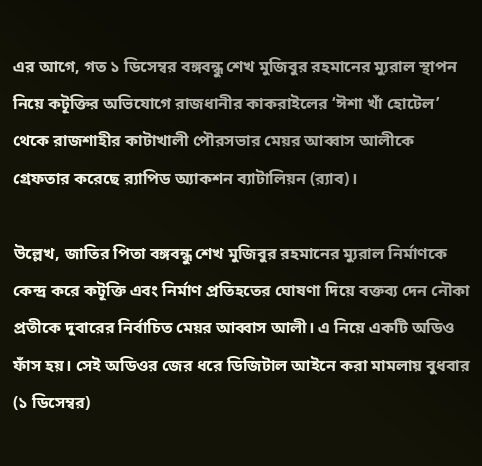এর আগে, গত ১ ডিসেম্বর বঙ্গবন্ধু শেখ মুজিবুর রহমানের ম্যুরাল স্থাপন নিয়ে কটূক্তির অভিযোগে রাজধানীর কাকরাইলের ‘ঈশা খাঁ হোটেল’ থেকে রাজশাহীর কাটাখালী পৌরসভার মেয়র আব্বাস আলীকে গ্রেফতার করেছে র‍্যাপিড অ্যাকশন ব্যাটালিয়ন (র‍্যাব)।

উল্লেখ, জাতির পিতা বঙ্গবন্ধু শেখ মুজিবুর রহমানের ম্যুরাল নির্মাণকে কেন্দ্র করে কটূক্তি এবং নির্মাণ প্রতিহতের ঘোষণা দিয়ে বক্তব্য দেন নৌকা প্রতীকে দুবারের নির্বাচিত মেয়র আব্বাস আলী। এ নিয়ে একটি অডিও ফাঁস হয়। সেই অডিওর জের ধরে ডিজিটাল আইনে করা মামলায় বুধবার (১ ডিসেম্বর)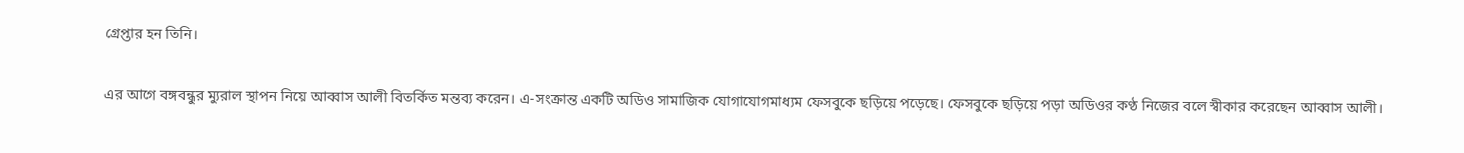গ্রেপ্তার হন তিনি।

এর আগে বঙ্গবন্ধুর ম্যুরাল স্থাপন নিয়ে আব্বাস আলী বিতর্কিত মন্তব্য করেন। এ-সংক্রান্ত একটি অডিও সামাজিক যোগাযোগমাধ্যম ফেসবুকে ছড়িয়ে পড়েছে। ফেসবুকে ছড়িয়ে পড়া অডিওর কণ্ঠ নিজের বলে স্বীকার করেছেন আব্বাস আলী।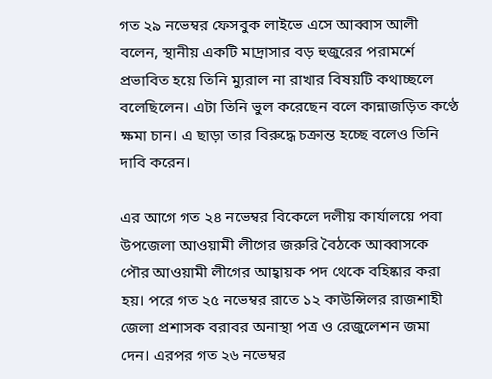গত ২৯ নভেম্বর ফেসবুক লাইভে এসে আব্বাস আলী বলেন, স্থানীয় একটি মাদ্রাসার বড় হুজুরের পরামর্শে প্রভাবিত হয়ে তিনি ম্যুরাল না রাখার বিষয়টি কথাচ্ছলে বলেছিলেন। এটা তিনি ভুল করেছেন বলে কান্নাজড়িত কণ্ঠে ক্ষমা চান। এ ছাড়া তার বিরুদ্ধে চক্রান্ত হচ্ছে বলেও তিনি দাবি করেন।

এর আগে গত ২৪ নভেম্বর বিকেলে দলীয় কার্যালয়ে পবা উপজেলা আওয়ামী লীগের জরুরি বৈঠকে আব্বাসকে পৌর আওয়ামী লীগের আহ্বায়ক পদ থেকে বহিষ্কার করা হয়। পরে গত ২৫ নভেম্বর রাতে ১২ কাউন্সিলর রাজশাহী জেলা প্রশাসক বরাবর অনাস্থা পত্র ও রেজুলেশন জমা দেন। এরপর গত ২৬ নভেম্বর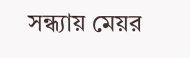সন্ধ্যায় মেয়র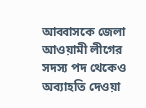আব্বাসকে জেলা আওয়ামী লীগের সদস্য পদ থেকেও অব্যাহতি দেওয়া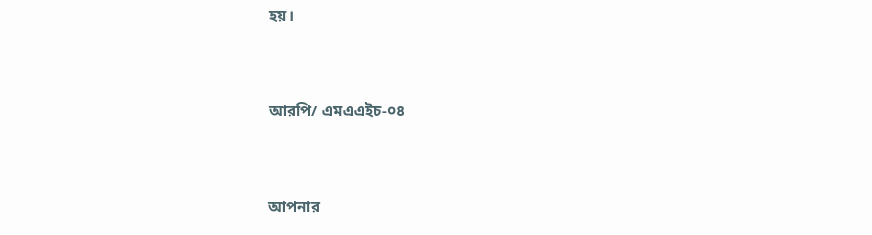হয়।



আরপি/ এমএএইচ-০৪



আপনার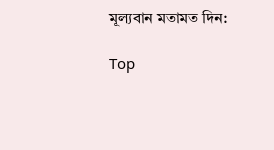মূল্যবান মতামত দিন:

Top